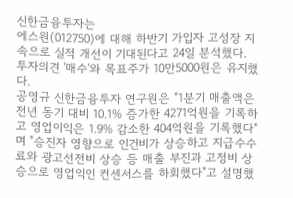신한금융투자는
에스원(012750)에 대해 하반기 가입자 고성장 지속으로 실적 개선이 기대된다고 24일 분석했다. 투자의견 '매수'와 목표주가 10만5000원은 유지했다.
공영규 신한금융투자 연구원은 "1분기 매출액은 전년 동기 대비 10.1% 증가한 4271억원을 기록하고 영업이익은 1.9% 감소한 404억원을 기록했다"며 "승진자 영향으로 인건비가 상승하고 지급수수료와 광고선전비 상승 등 매출 부진과 고정비 상승으로 영업익인 컨센서스를 하회했다"고 설명했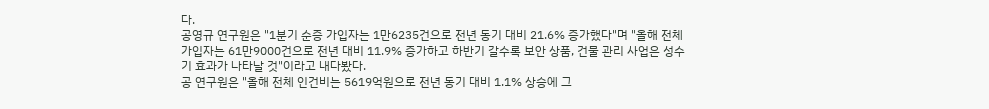다.
공영규 연구원은 "1분기 순증 가입자는 1만6235건으로 전년 동기 대비 21.6% 증가했다"며 "올해 전체 가입자는 61만9000건으로 전년 대비 11.9% 증가하고 하반기 갈수록 보안 상품, 건물 관리 사업은 성수기 효과가 나타날 것"이라고 내다봤다.
공 연구원은 "올해 전체 인건비는 5619억원으로 전년 동기 대비 1.1% 상승에 그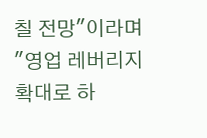칠 전망"이라며 "영업 레버리지 확대로 하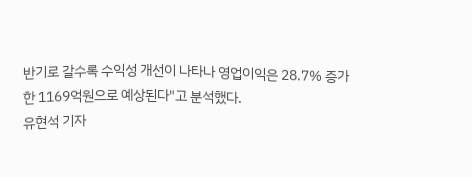반기로 갈수록 수익성 개선이 나타나 영업이익은 28.7% 증가한 1169억원으로 예상된다"고 분석했다.
유현석 기자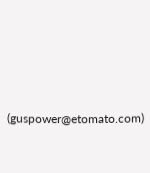(guspower@etomato.com)